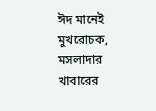ঈদ মানেই মুখরোচক, মসলাদার খাবারের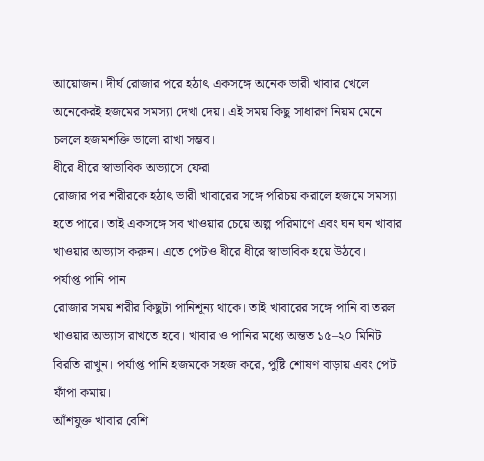আয়োজন। দীর্ঘ রোজার পরে হঠাৎ একসঙ্গে অনেক ভারী খাবার খেলে অনেকেরই হজমের সমস্যা দেখা দেয়। এই সময় কিছু সাধারণ নিয়ম মেনে চললে হজমশক্তি ভালো রাখা সম্ভব।
ধীরে ধীরে স্বাভাবিক অভ্যাসে ফেরা
রোজার পর শরীরকে হঠাৎ ভারী খাবারের সঙ্গে পরিচয় করালে হজমে সমস্যা হতে পারে। তাই একসঙ্গে সব খাওয়ার চেয়ে অল্প পরিমাণে এবং ঘন ঘন খাবার খাওয়ার অভ্যাস করুন। এতে পেটও ধীরে ধীরে স্বাভাবিক হয়ে উঠবে।
পর্যাপ্ত পানি পান
রোজার সময় শরীর কিছুটা পানিশূন্য থাকে। তাই খাবারের সঙ্গে পানি বা তরল খাওয়ার অভ্যাস রাখতে হবে। খাবার ও পানির মধ্যে অন্তত ১৫–২০ মিনিট বিরতি রাখুন। পর্যাপ্ত পানি হজমকে সহজ করে, পুষ্টি শোষণ বাড়ায় এবং পেট ফাঁপা কমায়।
আঁশযুক্ত খাবার বেশি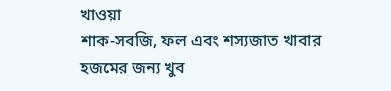খাওয়া
শাক-সবজি, ফল এবং শস্যজাত খাবার হজমের জন্য খুব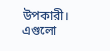উপকারী। এগুলো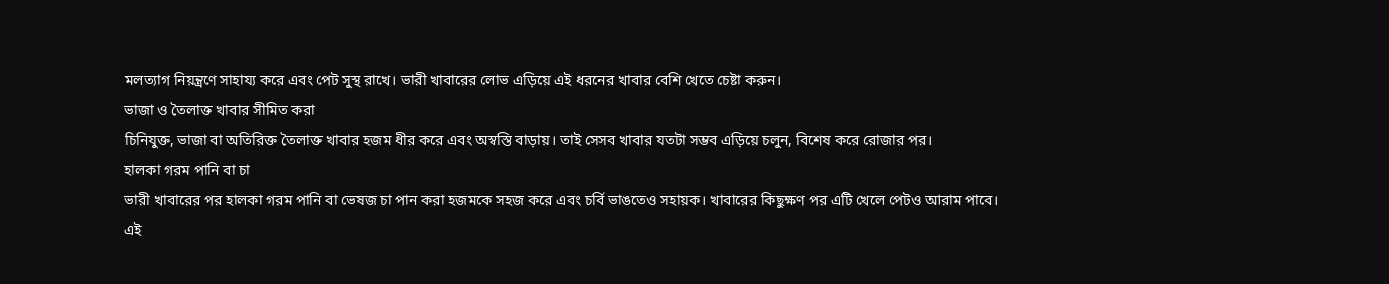মলত্যাগ নিয়ন্ত্রণে সাহায্য করে এবং পেট সুস্থ রাখে। ভারী খাবারের লোভ এড়িয়ে এই ধরনের খাবার বেশি খেতে চেষ্টা করুন।
ভাজা ও তৈলাক্ত খাবার সীমিত করা
চিনিযুক্ত, ভাজা বা অতিরিক্ত তৈলাক্ত খাবার হজম ধীর করে এবং অস্বস্তি বাড়ায়। তাই সেসব খাবার যতটা সম্ভব এড়িয়ে চলুন, বিশেষ করে রোজার পর।
হালকা গরম পানি বা চা
ভারী খাবারের পর হালকা গরম পানি বা ভেষজ চা পান করা হজমকে সহজ করে এবং চর্বি ভাঙতেও সহায়ক। খাবারের কিছুক্ষণ পর এটি খেলে পেটও আরাম পাবে।
এই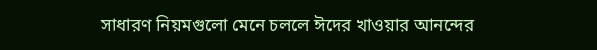সাধারণ নিয়মগুলো মেনে চললে ঈদের খাওয়ার আনন্দের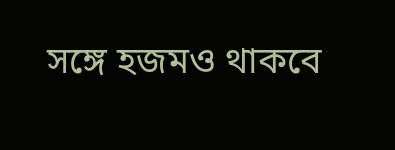সঙ্গে হজমও থাকবে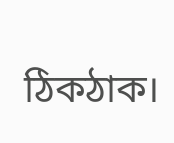ঠিকঠাক।